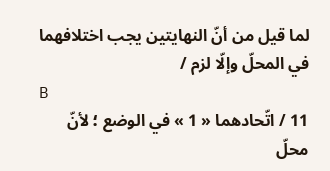لما قيل من أنّ النهايتين يجب اختلافهما في المحلّ وإلّا لزم /
B
11 / اتّحادهما « 1 » في الوضع ؛ لأنّ محلّ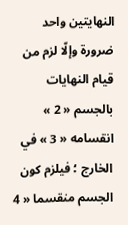النهايتين واحد ضرورة وإلّا لزم من قيام النهايات بالجسم « 2 » انقسامه « 3 » في الخارج ؛ فيلزم كون الجسم منقسما « 4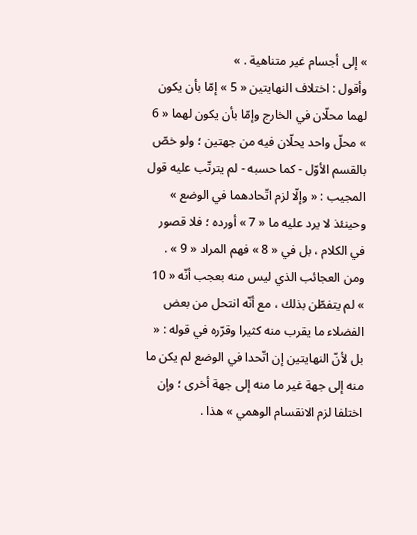» إلى أجسام غير متناهية . »
وأقول : اختلاف النهايتين « 5 » إمّا بأن يكون لهما محلّان في الخارج وإمّا بأن يكون لهما « 6 » محلّ واحد يحلّان فيه من جهتين ؛ ولو خصّ بالقسم الأوّل - كما حسبه - لم يترتّب عليه قول المجيب : « وإلّا لزم اتّحادهما في الوضع » وحينئذ لا يرد عليه ما « 7 » أورده ؛ فلا قصور في الكلام ، بل في « 8 » فهم المراد « 9 » .
ومن العجائب الذي ليس منه بعجب أنّه « 10 » لم يتفطّن بذلك ، مع أنّه انتحل من بعض الفضلاء ما يقرب منه كثيرا وقرّره في قوله : « بل لأنّ النهايتين إن اتّحدا في الوضع لم يكن ما منه إلى جهة غير ما منه إلى جهة أخرى ؛ وإن اختلفا لزم الانقسام الوهمي » هذا .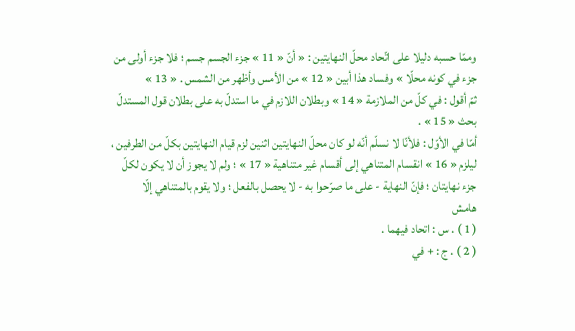وممّا حسبه دليلا على اتّحاد محلّ النهايتين : « أنّ « 11 » جزء الجسم جسم ؛ فلا جزء أولى من جزء في كونه محلّا » وفساد هذا أبين « 12 » من الأمس وأظهر من الشمس . « 13 »
ثمّ أقول : في كلّ من الملازمة « 14 » وبطلان اللازم في ما استدلّ به على بطلان قول المستدلّ بحث « 15 » .
أمّا في الأوّل : فلأنّا لا نسلّم أنّه لو كان محلّ النهايتين اثنين لزم قيام النهايتين بكلّ من الطرفين ، ليلزم « 16 » انقسام المتناهي إلى أقسام غير متناهية « 17 » ؛ ولم لا يجوز أن لا يكون لكلّ جزء نهايتان ؛ فإنّ النهاية - على ما صرّحوا به - لا يحصل بالفعل ؛ ولا يقوم بالمتناهي إلّا
هامش
( 1 ) . س : اتحاد فيهما .
( 2 ) . ج : + في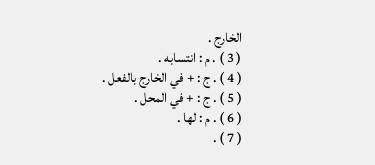الخارج .
( 3 ) . م : انتسابه .
( 4 ) . ج : + في الخارج بالفعل .
( 5 ) . ج : + في المحل .
( 6 ) . م : لها .
( 7 ) .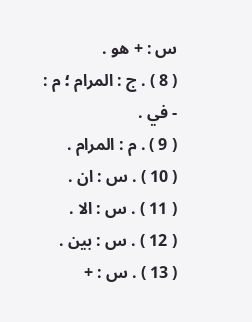س : + هو .
( 8 ) . ج : المرام ؛ م : - في .
( 9 ) . م : المرام .
( 10 ) . س : ان .
( 11 ) . س : الا .
( 12 ) . س : بين .
( 13 ) . س : +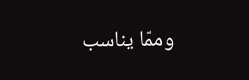وممّا يناسب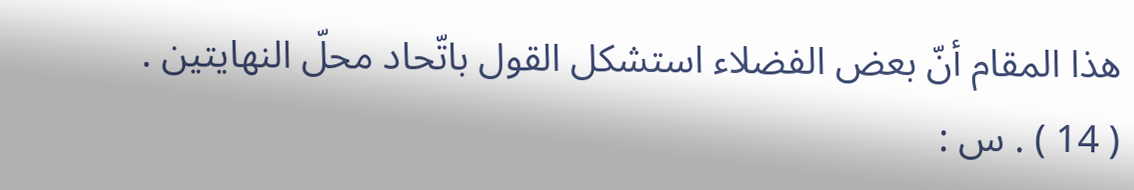هذا المقام أنّ بعض الفضلاء استشكل القول باتّحاد محلّ النهايتين .
( 14 ) . س :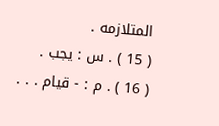المتلازمه .
( 15 ) . س : يجب .
( 16 ) . م : - قيام . . .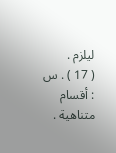ليلزم .
( 17 ) . س : أقسام متناهية .